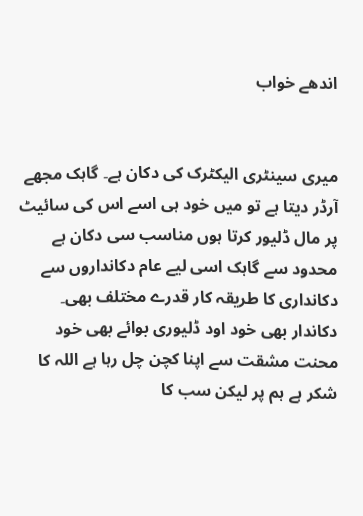اندھے خواب


میری سینٹری الیکٹرک کی دکان ہے۔ گاہک مجھے آرڈر دیتا ہے تو میں خود ہی اسے اس کی سائیٹ پر مال ڈلیور کرتا ہوں مناسب سی دکان ہے محدود سے گاہک اسی لیے عام دکانداروں سے دکانداری کا طریقہ کار قدرے مختلف بھی۔ دکاندار بھی خود اود ڈلیوری بوائے بھی خود محنت مشقت سے اپنا کچن چل رہا ہے اللہ کا شکر ہے ہم پر لیکن سب کا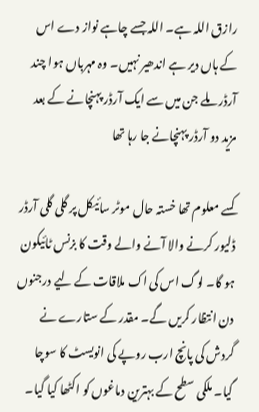رازق اللہ ہے۔ اللہ جسے چاہے نواز دے اس کے ہاں دیر ہے اندھیر نہیں۔ وہ مہرباں ہوا چند آرڈر ملے جن میں سے ایک آرڈر پہنچانے کے بعد مزید دو آرڈر پہنچانے جا رہا تھا

کسے معلوم تھا خستہ حال موٹر سائیکل پر گلی گلی آرڈر ڈلیور کرنے والا آنے والے وقت کا بزنس ٹائیکون ہو گا۔ لوگ اس کی اک ملاقات کے لیے درجنوں دن انتظار کریں گے۔ مقدر کے ستارے نے گردش کی پانچ ارب روپے کی انویسٹ کا سوچا گیا۔ ملکی سطح کے بہترین دماغوں کو اکٹھا کیا گیا۔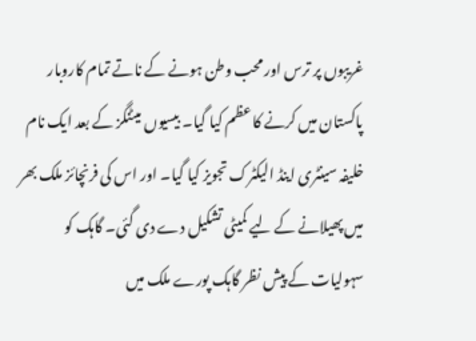غریبوں پر ترس اور محب وطن ہونے کے ناتے تمام کاروبار پاکستان میں کرنے کا عظم کیا گیا۔ بیسیوں میٹنگز کے بعد ایک نام خلیفہ سینٹری اینڈ الیکٹرک تجویز کیا گیا۔ اور اس کی فرنچائز ملک بھر میں پھیلانے کے لیے کمیٹی تشکیل دے دی گئی۔ گاہک کو سہولیات کے پیش نظر گاہک پورے ملک میں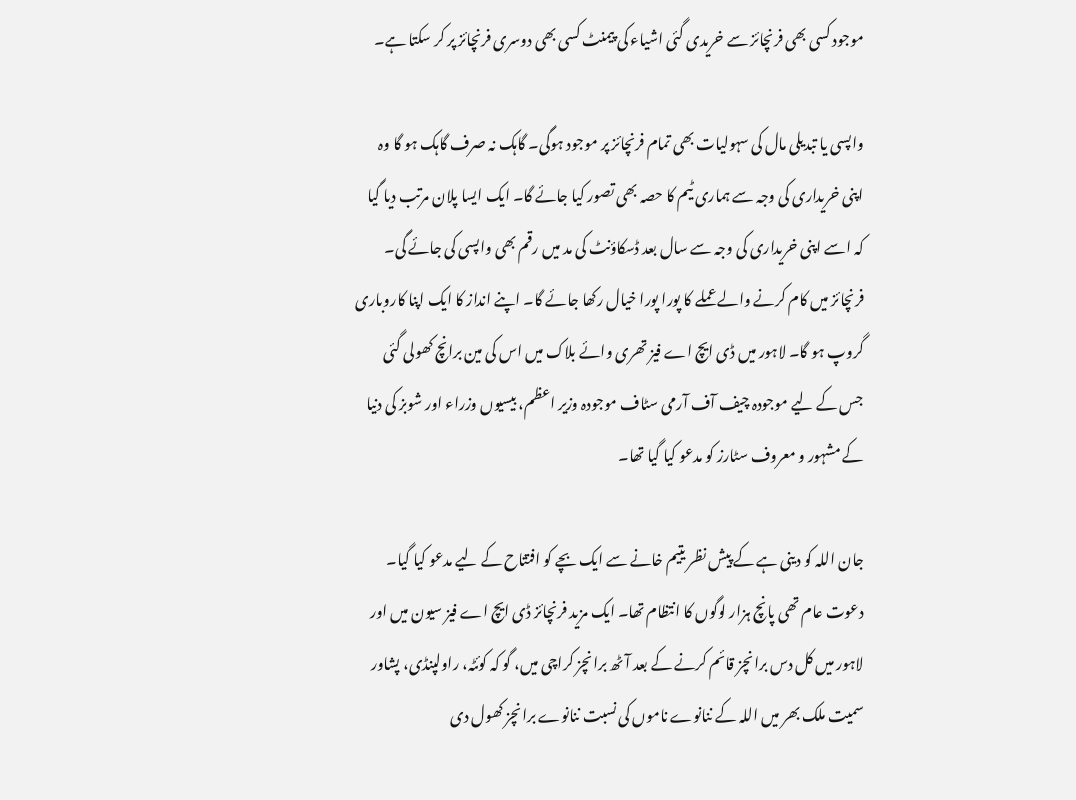موجود کسی بھی فرنچائز سے خریدی گئی اشیاء کی پیمنٹ کسی بھی دوسری فرنچائز پر کر سکتا ہے۔

واپسی یا تبدیلی مال کی سہولیات بھی تمام فرنچائز پر موجود ہوگی۔ گاہک نہ صرف گاہک ہو گا وہ اپنی خریداری کی وجہ سے ہماری ٹیم کا حصہ بھی تصور کیا جائے گا۔ ایک ایسا پلان مرتب دیا گیا کہ اسے اپنی خریداری کی وجہ سے سال بعد ڈسکاؤنٹ کی مد میں رقم بھی واپسی کی جائے گی۔ فرنچائز میں کام کرنے والے عملے کا پورا پورا خیال رکھا جائے گا۔ اپنے انداز کا ایک اپنا کاروباری گروپ ہو گا۔ لاہور میں ڈی ایچ اے فیز تھری وائے بلاک میں اس کی مین برانچ کھولی گئی جس کے لیے موجودہ چیف آف آرمی سٹاف موجودہ وزیر اعظم، بیسیوں وزراء اور شوبز کی دنیا کے مشہور و معروف سٹارز کو مدعو کیا گیا تھا۔

جان اللہ کو دینی ہے کے پیش نظر یتیم خانے سے ایک بچے کو افتتاح کے لیے مدعو کیا گیا۔ دعوت عام تھی پانچ ہزار لوگوں کا انتظام تھا۔ ایک مزید فرنچائز ڈی ایچ اے فیز سیون میں اور لاہور میں کل دس برانچز قائم کرنے کے بعد آٹھ برانچز کراچی میں، گو کہ کوئٹہ، راولپنڈی، پشاور سمیت ملک بھر میں اللہ کے ننانوے ناموں کی نسبت ننانوے برانچز کھول دی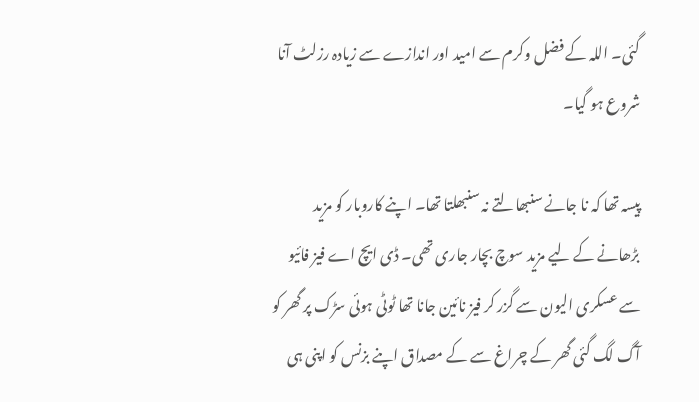گئی۔ اللہ کے فضل وکرم سے امید اور اندازے سے زیادہ رزلٹ آنا شروع ہو گیا۔

پیسہ تھا کہ نا جانے سنبھالتے نہ سنبھلتا تھا۔ اپنے کاروبار کو مزید بڑھانے کے لیے مزید سوچ بچار جاری تھی۔ ڈی ایچ اے فیز فائیو سے عسکری الیون سے گزر کر فیز نائین جانا تھا ٹوٹی ہوئی سڑک پر گھر کو آگ لگ گئی گھر کے چراغ سے کے مصداق اپنے بزنس کو اپنی ہی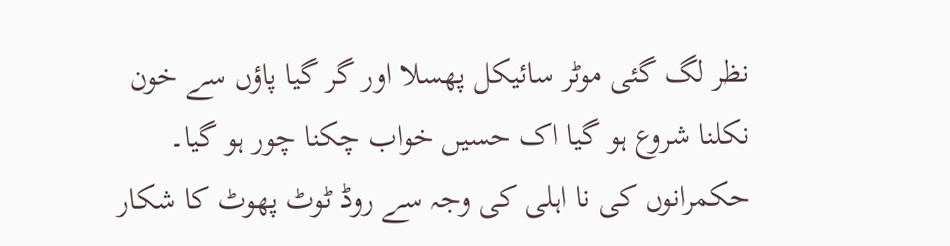نظر لگ گئی موٹر سائیکل پھسلا اور گر گیا پاؤں سے خون نکلنا شروع ہو گیا اک حسیں خواب چکنا چور ہو گیا۔ حکمرانوں کی نا اہلی کی وجہ سے روڈ ٹوٹ پھوٹ کا شکار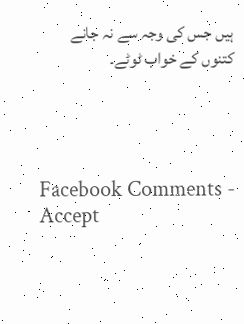ہیں جس کی وجہ سے نہ جانے کتنوں کے خواب ٹوٹے۔




Facebook Comments - Accept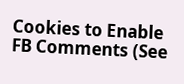Cookies to Enable FB Comments (See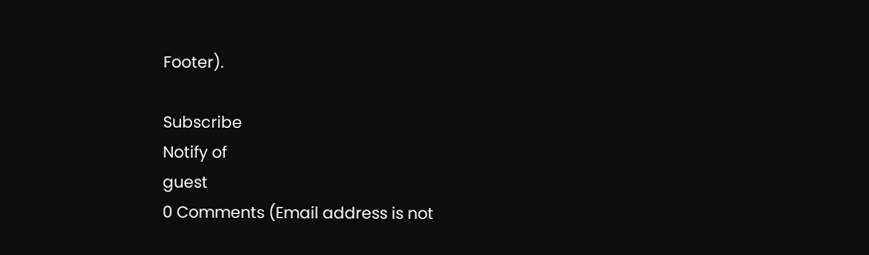Footer).

Subscribe
Notify of
guest
0 Comments (Email address is not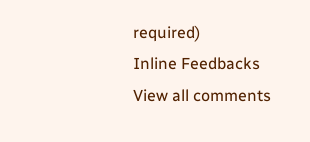required)
Inline Feedbacks
View all comments